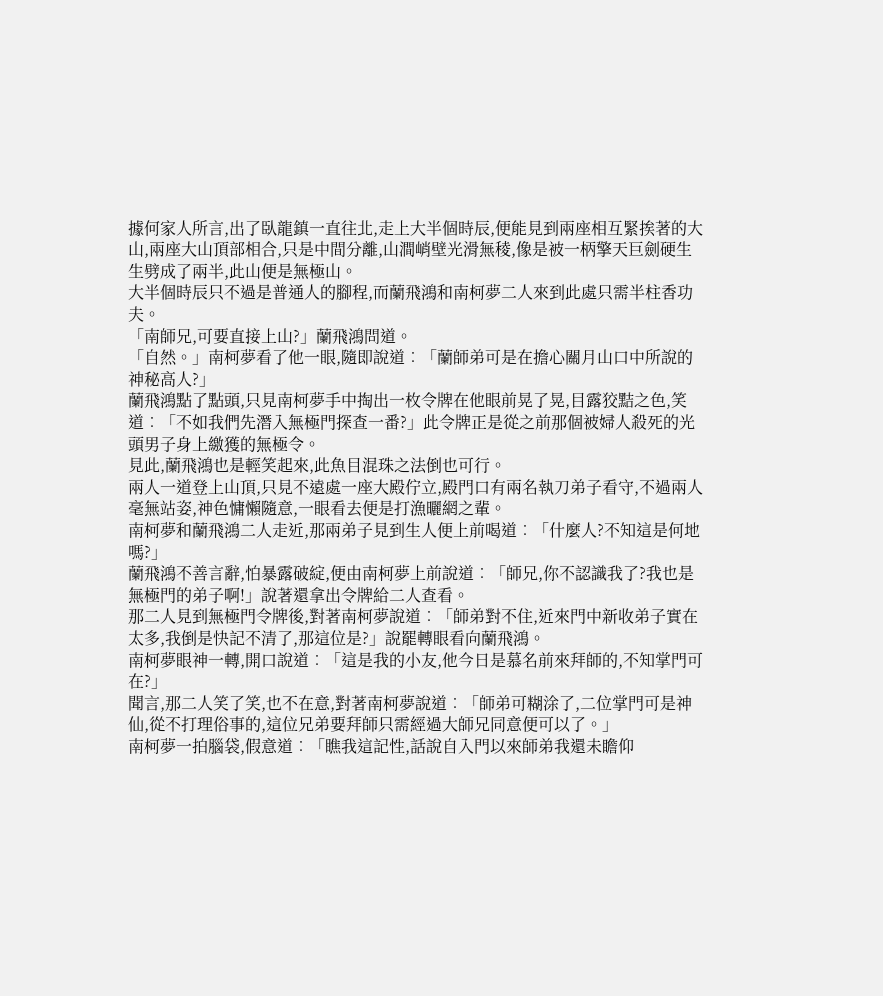據何家人所言,出了臥龍鎮一直往北,走上大半個時辰,便能見到兩座相互緊挨著的大山,兩座大山頂部相合,只是中間分離,山澗峭壁光滑無稜,像是被一柄擎天巨劍硬生生劈成了兩半,此山便是無極山。
大半個時辰只不過是普通人的腳程,而蘭飛鴻和南柯夢二人來到此處只需半柱香功夫。
「南師兄,可要直接上山?」蘭飛鴻問道。
「自然。」南柯夢看了他一眼,隨即說道︰「蘭師弟可是在擔心關月山口中所說的神秘高人?」
蘭飛鴻點了點頭,只見南柯夢手中掏出一枚令牌在他眼前晃了晃,目露狡黠之色,笑道︰「不如我們先潛入無極門探查一番?」此令牌正是從之前那個被婦人殺死的光頭男子身上繳獲的無極令。
見此,蘭飛鴻也是輕笑起來,此魚目混珠之法倒也可行。
兩人一道登上山頂,只見不遠處一座大殿佇立,殿門口有兩名執刀弟子看守,不過兩人毫無站姿,神色慵懶隨意,一眼看去便是打漁曬網之輩。
南柯夢和蘭飛鴻二人走近,那兩弟子見到生人便上前喝道︰「什麼人?不知這是何地嗎?」
蘭飛鴻不善言辭,怕暴露破綻,便由南柯夢上前說道︰「師兄,你不認識我了?我也是無極門的弟子啊!」說著還拿出令牌給二人查看。
那二人見到無極門令牌後,對著南柯夢說道︰「師弟對不住,近來門中新收弟子實在太多,我倒是快記不清了,那這位是?」說罷轉眼看向蘭飛鴻。
南柯夢眼神一轉,開口說道︰「這是我的小友,他今日是慕名前來拜師的,不知掌門可在?」
聞言,那二人笑了笑,也不在意,對著南柯夢說道︰「師弟可糊涂了,二位掌門可是神仙,從不打理俗事的,這位兄弟要拜師只需經過大師兄同意便可以了。」
南柯夢一拍腦袋,假意道︰「瞧我這記性,話說自入門以來師弟我還未瞻仰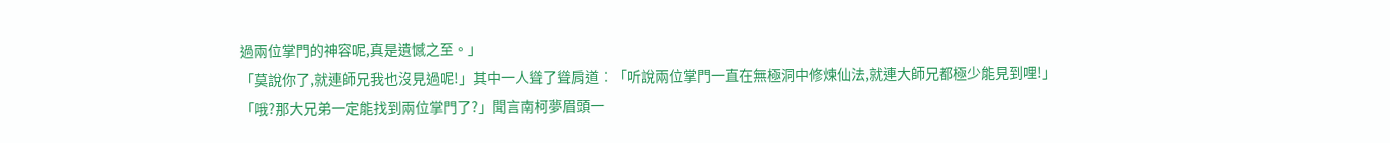過兩位掌門的神容呢,真是遺憾之至。」
「莫說你了,就連師兄我也沒見過呢!」其中一人聳了聳肩道︰「听說兩位掌門一直在無極洞中修煉仙法,就連大師兄都極少能見到哩!」
「哦?那大兄弟一定能找到兩位掌門了?」聞言南柯夢眉頭一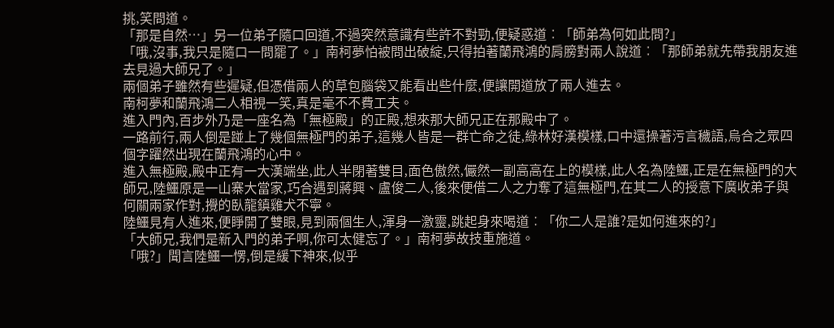挑,笑問道。
「那是自然…」另一位弟子隨口回道,不過突然意識有些許不對勁,便疑惑道︰「師弟為何如此問?」
「哦,沒事,我只是隨口一問罷了。」南柯夢怕被問出破綻,只得拍著蘭飛鴻的肩膀對兩人說道︰「那師弟就先帶我朋友進去見過大師兄了。」
兩個弟子雖然有些遲疑,但憑借兩人的草包腦袋又能看出些什麼,便讓開道放了兩人進去。
南柯夢和蘭飛鴻二人相視一笑,真是毫不不費工夫。
進入門內,百步外乃是一座名為「無極殿」的正殿,想來那大師兄正在那殿中了。
一路前行,兩人倒是踫上了幾個無極門的弟子,這幾人皆是一群亡命之徒,綠林好漢模樣,口中還操著污言穢語,烏合之眾四個字躍然出現在蘭飛鴻的心中。
進入無極殿,殿中正有一大漢端坐,此人半閉著雙目,面色傲然,儼然一副高高在上的模樣,此人名為陸鱷,正是在無極門的大師兄,陸鱷原是一山寨大當家,巧合遇到蔣興、盧俊二人,後來便借二人之力奪了這無極門,在其二人的授意下廣收弟子與何關兩家作對,攪的臥龍鎮雞犬不寧。
陸鱷見有人進來,便睜開了雙眼,見到兩個生人,渾身一激靈,跳起身來喝道︰「你二人是誰?是如何進來的?」
「大師兄,我們是新入門的弟子啊,你可太健忘了。」南柯夢故技重施道。
「哦?」聞言陸鱷一愣,倒是緩下神來,似乎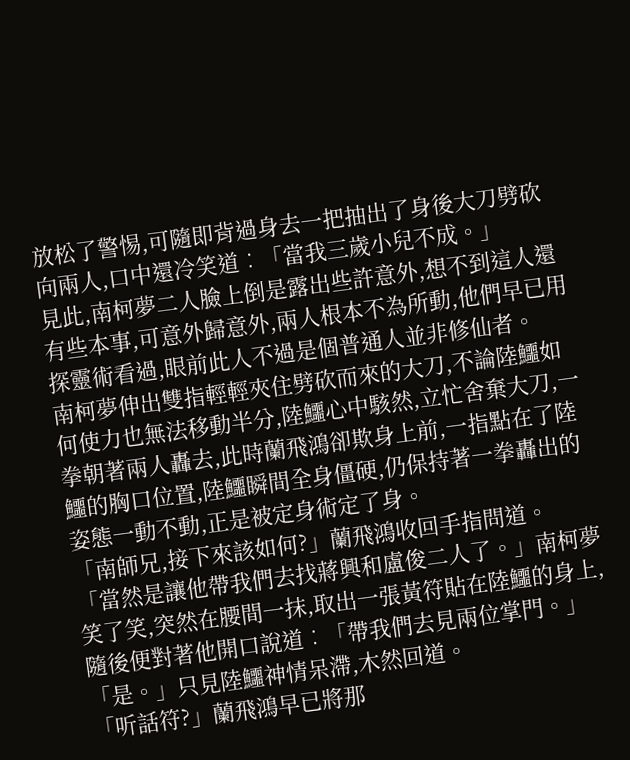放松了警惕,可隨即背過身去一把抽出了身後大刀劈砍向兩人,口中還冷笑道︰「當我三歲小兒不成。」
見此,南柯夢二人臉上倒是露出些許意外,想不到這人還有些本事,可意外歸意外,兩人根本不為所動,他們早已用探靈術看過,眼前此人不過是個普通人並非修仙者。
南柯夢伸出雙指輕輕夾住劈砍而來的大刀,不論陸鱷如何使力也無法移動半分,陸鱷心中駭然,立忙舍棄大刀,一拳朝著兩人轟去,此時蘭飛鴻卻欺身上前,一指點在了陸鱷的胸口位置,陸鱷瞬間全身僵硬,仍保持著一拳轟出的姿態一動不動,正是被定身術定了身。
「南師兄,接下來該如何?」蘭飛鴻收回手指問道。
「當然是讓他帶我們去找蔣興和盧俊二人了。」南柯夢笑了笑,突然在腰間一抹,取出一張黃符貼在陸鱷的身上,隨後便對著他開口說道︰「帶我們去見兩位掌門。」
「是。」只見陸鱷神情呆滯,木然回道。
「听話符?」蘭飛鴻早已將那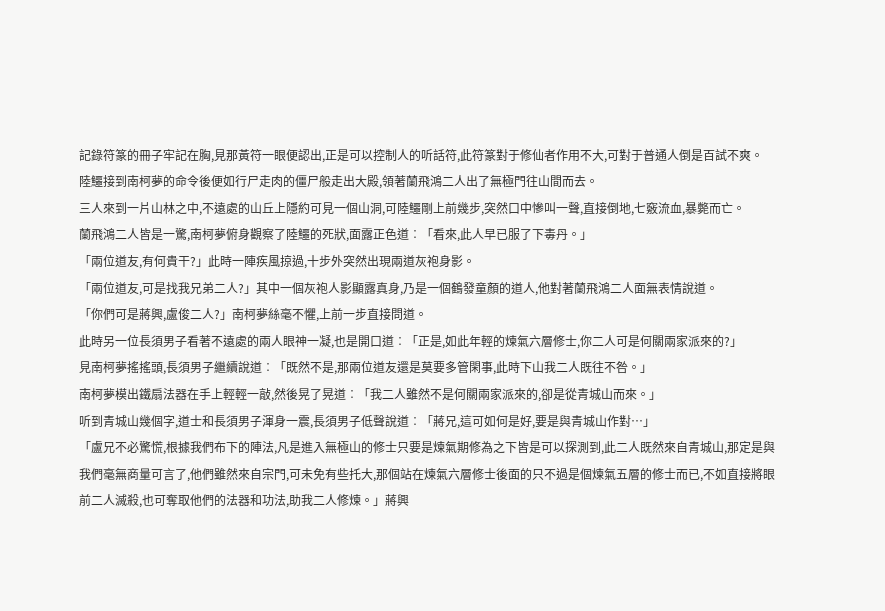記錄符篆的冊子牢記在胸,見那黃符一眼便認出,正是可以控制人的听話符,此符篆對于修仙者作用不大,可對于普通人倒是百試不爽。
陸鱷接到南柯夢的命令後便如行尸走肉的僵尸般走出大殿,領著蘭飛鴻二人出了無極門往山間而去。
三人來到一片山林之中,不遠處的山丘上隱約可見一個山洞,可陸鱷剛上前幾步,突然口中慘叫一聲,直接倒地,七竅流血,暴斃而亡。
蘭飛鴻二人皆是一驚,南柯夢俯身觀察了陸鱷的死狀,面露正色道︰「看來,此人早已服了下毒丹。」
「兩位道友,有何貴干?」此時一陣疾風掠過,十步外突然出現兩道灰袍身影。
「兩位道友,可是找我兄弟二人?」其中一個灰袍人影顯露真身,乃是一個鶴發童顏的道人,他對著蘭飛鴻二人面無表情說道。
「你們可是蔣興,盧俊二人?」南柯夢絲毫不懼,上前一步直接問道。
此時另一位長須男子看著不遠處的兩人眼神一凝,也是開口道︰「正是,如此年輕的煉氣六層修士,你二人可是何關兩家派來的?」
見南柯夢搖搖頭,長須男子繼續說道︰「既然不是,那兩位道友還是莫要多管閑事,此時下山我二人既往不咎。」
南柯夢模出鐵扇法器在手上輕輕一敲,然後晃了晃道︰「我二人雖然不是何關兩家派來的,卻是從青城山而來。」
听到青城山幾個字,道士和長須男子渾身一震,長須男子低聲說道︰「蔣兄,這可如何是好,要是與青城山作對…」
「盧兄不必驚慌,根據我們布下的陣法,凡是進入無極山的修士只要是煉氣期修為之下皆是可以探測到,此二人既然來自青城山,那定是與我們毫無商量可言了,他們雖然來自宗門,可未免有些托大,那個站在煉氣六層修士後面的只不過是個煉氣五層的修士而已,不如直接將眼前二人滅殺,也可奪取他們的法器和功法,助我二人修煉。」蔣興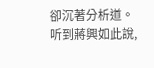卻沉著分析道。
听到蔣興如此說,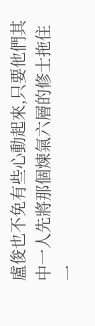盧俊也不免有些心動起來,只要他們其中一人先將那個煉氣六層的修士拖住一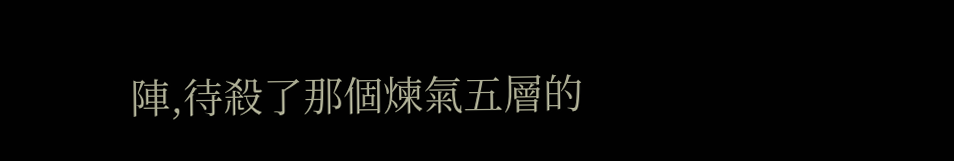陣,待殺了那個煉氣五層的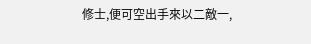修士,便可空出手來以二敵一,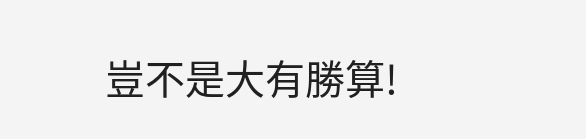豈不是大有勝算!